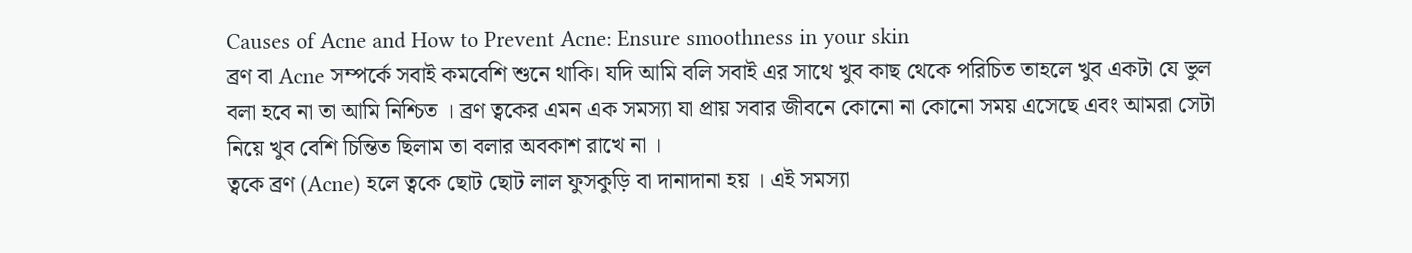Causes of Acne and How to Prevent Acne: Ensure smoothness in your skin
ব্রণ বা Acne সম্পর্কে সবাই কমবেশি শুনে থাকি। যদি আমি বলি সবাই এর সাথে খুব কাছ থেকে পরিচিত তাহলে খুব একটা যে ভুল বলা হবে না তা আমি নিশ্চিত । ব্রণ ত্বকের এমন এক সমস্যা যা প্রায় সবার জীবনে কোনো না কোনো সময় এসেছে এবং আমরা সেটা নিয়ে খুব বেশি চিন্তিত ছিলাম তা বলার অবকাশ রাখে না ।
ত্বকে ব্রণ (Acne) হলে ত্বকে ছোট ছোট লাল ফুসকুড়ি বা দানাদানা হয় । এই সমস্যা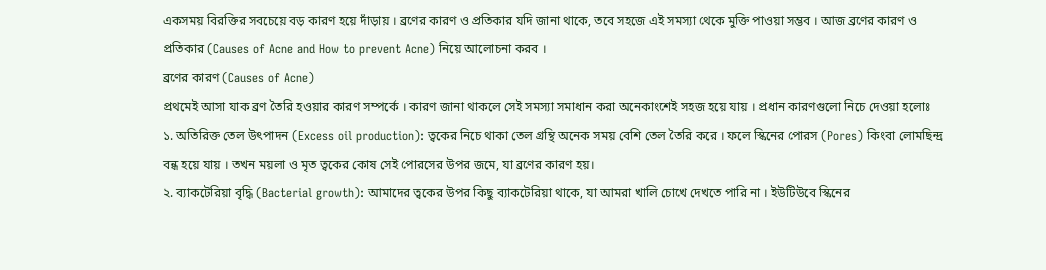একসময় বিরক্তির সবচেয়ে বড় কারণ হয়ে দাঁড়ায় । ব্রণের কারণ ও প্রতিকার যদি জানা থাকে, তবে সহজে এই সমস্যা থেকে মুক্তি পাওয়া সম্ভব । আজ ব্রণের কারণ ও প্রতিকার (Causes of Acne and How to prevent Acne) নিয়ে আলোচনা করব ।
ব্রণের কারণ (Causes of Acne)
প্রথমেই আসা যাক ব্রণ তৈরি হওয়ার কারণ সম্পর্কে । কারণ জানা থাকলে সেই সমস্যা সমাধান করা অনেকাংশেই সহজ হয়ে যায় । প্রধান কারণগুলো নিচে দেওয়া হলোঃ
১. অতিরিক্ত তেল উৎপাদন (Excess oil production): ত্বকের নিচে থাকা তেল গ্রন্থি অনেক সময় বেশি তেল তৈরি করে । ফলে স্কিনের পোরস (Pores) কিংবা লোমছিন্দ্র বন্ধ হয়ে যায় । তখন ময়লা ও মৃত ত্বকের কোষ সেই পোরসের উপর জমে, যা ব্রণের কারণ হয়।
২. ব্যাকটেরিয়া বৃদ্ধি (Bacterial growth): আমাদের ত্বকের উপর কিছু ব্যাকটেরিয়া থাকে, যা আমরা খালি চোখে দেখতে পারি না । ইউটিউবে স্কিনের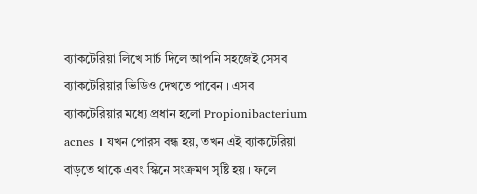ব্যাকটেরিয়া লিখে সার্চ দিলে আপনি সহজেই সেসব ব্যাকটেরিয়ার ভিডিও দেখতে পাবেন । এসব ব্যাকটেরিয়ার মধ্যে প্রধান হলো Propionibacterium acnes । যখন পোরস বন্ধ হয়, তখন এই ব্যাকটেরিয়া বাড়তে থাকে এবং স্কিনে সংক্রমণ সৃষ্টি হয় । ফলে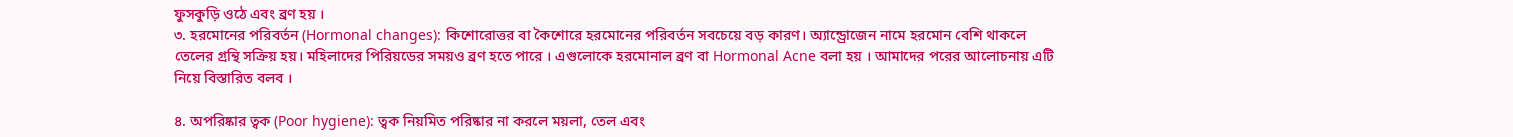ফুসকুড়ি ওঠে এবং ব্রণ হয় ।
৩. হরমোনের পরিবর্তন (Hormonal changes): কিশোরোত্তর বা কৈশোরে হরমোনের পরিবর্তন সবচেয়ে বড় কারণ। অ্যান্ড্রোজেন নামে হরমোন বেশি থাকলে তেলের গ্রন্থি সক্রিয় হয়। মহিলাদের পিরিয়ডের সময়ও ব্রণ হতে পারে । এগুলোকে হরমোনাল ব্রণ বা Hormonal Acne বলা হয় । আমাদের পরের আলোচনায় এটি নিয়ে বিস্তারিত বলব ।

৪. অপরিষ্কার ত্বক (Poor hygiene): ত্বক নিয়মিত পরিষ্কার না করলে ময়লা, তেল এবং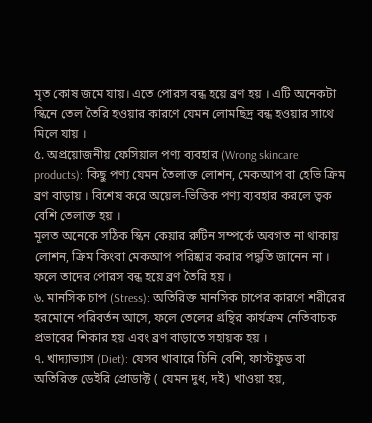মৃত কোষ জমে যায়। এতে পোরস বন্ধ হয়ে ব্রণ হয় । এটি অনেকটা স্কিনে তেল তৈরি হওয়ার কারণে যেমন লোমছিদ্র বন্ধ হওয়ার সাথে মিলে যায় ।
৫. অপ্রয়োজনীয় ফেসিয়াল পণ্য ব্যবহার (Wrong skincare products): কিছু পণ্য যেমন তৈলাক্ত লোশন, মেকআপ বা হেভি ক্রিম ব্রণ বাড়ায় । বিশেষ করে অয়েল-ভিত্তিক পণ্য ব্যবহার করলে ত্বক বেশি তেলাক্ত হয় ।
মূলত অনেকে সঠিক স্কিন কেয়ার রুটিন সম্পর্কে অবগত না থাকায় লোশন, ক্রিম কিংবা মেকআপ পরিষ্কার করার পদ্ধতি জানেন না । ফলে তাদের পোরস বন্ধ হয়ে ব্রণ তৈরি হয় ।
৬. মানসিক চাপ (Stress): অতিরিক্ত মানসিক চাপের কারণে শরীরের হরমোনে পরিবর্তন আসে, ফলে তেলের গ্রন্থির কার্যক্রম নেতিবাচক প্রভাবের শিকার হয় এবং ব্রণ বাড়াতে সহায়ক হয় ।
৭. খাদ্যাভ্যাস (Diet): যেসব খাবারে চিনি বেশি, ফাস্টফুড বা অতিরিক্ত ডেইরি প্রোডাক্ট ( যেমন দুধ, দই) খাওয়া হয়,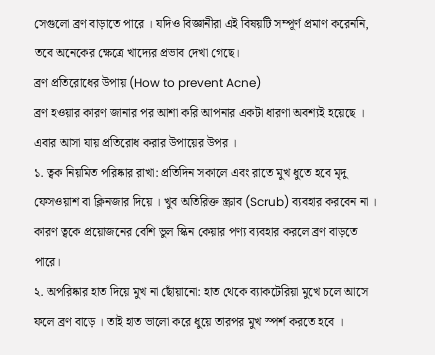সেগুলো ব্রণ বাড়াতে পারে । যদিও বিজ্ঞানীরা এই বিষয়টি সম্পূর্ণ প্রমাণ করেননি, তবে অনেকের ক্ষেত্রে খাদ্যের প্রভাব দেখা গেছে।
ব্রণ প্রতিরোধের উপায় (How to prevent Acne)
ব্রণ হওয়ার কারণ জানার পর আশা করি আপনার একটা ধারণা অবশ্যই হয়েছে । এবার আসা যায় প্রতিরোধ করার উপায়ের উপর ।
১. ত্বক নিয়মিত পরিষ্কার রাখা: প্রতিদিন সকালে এবং রাতে মুখ ধুতে হবে মৃদু ফেসওয়াশ বা ক্লিনজার দিয়ে । খুব অতিরিক্ত স্ক্রাব (Scrub) ব্যবহার করবেন না । কারণ ত্বকে প্রয়োজনের বেশি ভুল স্কিন কেয়ার পণ্য ব্যবহার করলে ব্রণ বাড়তে পারে।
২. অপরিষ্কার হাত দিয়ে মুখ না ছোঁয়ানো: হাত থেকে ব্যাকটেরিয়া মুখে চলে আসে ফলে ব্রণ বাড়ে । তাই হাত ভালো করে ধুয়ে তারপর মুখ স্পর্শ করতে হবে ।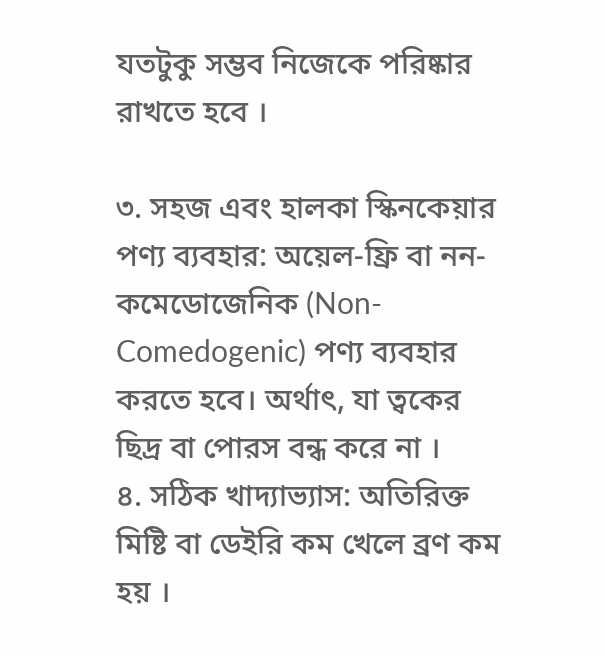যতটুকু সম্ভব নিজেকে পরিষ্কার রাখতে হবে ।

৩. সহজ এবং হালকা স্কিনকেয়ার পণ্য ব্যবহার: অয়েল-ফ্রি বা নন-কমেডোজেনিক (Non-Comedogenic) পণ্য ব্যবহার করতে হবে। অর্থাৎ, যা ত্বকের ছিদ্র বা পোরস বন্ধ করে না ।
৪. সঠিক খাদ্যাভ্যাস: অতিরিক্ত মিষ্টি বা ডেইরি কম খেলে ব্রণ কম হয় ।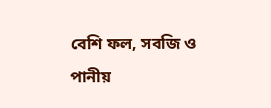বেশি ফল, সবজি ও পানীয়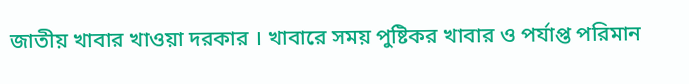জাতীয় খাবার খাওয়া দরকার । খাবারে সময় পুষ্টিকর খাবার ও পর্যাপ্ত পরিমান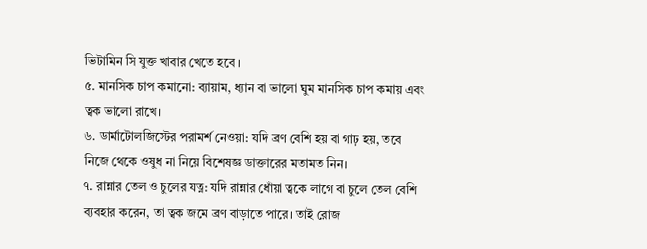ভিটামিন সি যুক্ত খাবার খেতে হবে ।
৫. মানসিক চাপ কমানো: ব্যায়াম, ধ্যান বা ভালো ঘুম মানসিক চাপ কমায় এবং ত্বক ভালো রাখে।
৬. ডার্মাটোলজিস্টের পরামর্শ নেওয়া: যদি ব্রণ বেশি হয় বা গাঢ় হয়, তবে নিজে থেকে ওষুধ না নিয়ে বিশেষজ্ঞ ডাক্তারের মতামত নিন।
৭. রান্নার তেল ও চুলের যত্ন: যদি রান্নার ধোঁয়া ত্বকে লাগে বা চুলে তেল বেশি ব্যবহার করেন, তা ত্বক জমে ব্রণ বাড়াতে পারে। তাই রোজ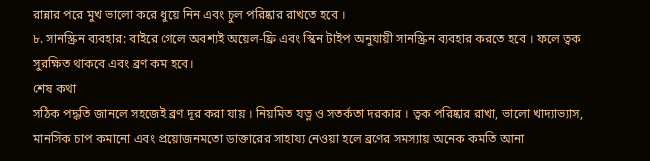রান্নার পরে মুখ ভালো করে ধুয়ে নিন এবং চুল পরিষ্কার রাখতে হবে ।
৮. সানস্ক্রিন ব্যবহার: বাইরে গেলে অবশ্যই অয়েল-ফ্রি এবং স্কিন টাইপ অনুযায়ী সানস্ক্রিন ব্যবহার করতে হবে । ফলে ত্বক সুরক্ষিত থাকবে এবং ব্রণ কম হবে।
শেষ কথা
সঠিক পদ্ধতি জানলে সহজেই ব্রণ দূর করা যায় । নিয়মিত যত্ন ও সতর্কতা দরকার । ত্বক পরিষ্কার রাখা, ভালো খাদ্যাভ্যাস, মানসিক চাপ কমানো এবং প্রয়োজনমতো ডাক্তারের সাহায্য নেওয়া হলে ব্রণের সমস্যায় অনেক কমতি আনা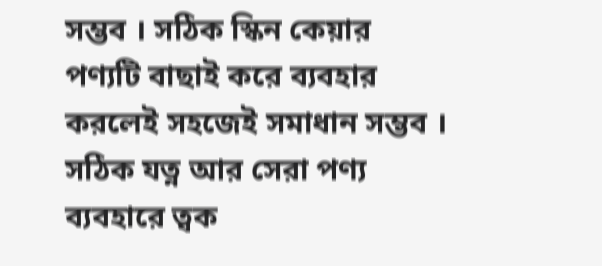সম্ভব । সঠিক স্কিন কেয়ার পণ্যটি বাছাই করে ব্যবহার করলেই সহজেই সমাধান সম্ভব । সঠিক যত্ন আর সেরা পণ্য ব্যবহারে ত্বক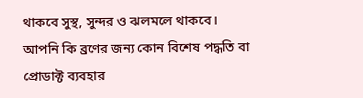থাকবে সুস্থ, সুন্দর ও ঝলমলে থাকবে।
আপনি কি ব্রণের জন্য কোন বিশেষ পদ্ধতি বা প্রোডাক্ট ব্যবহার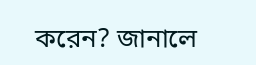করেন? জানালে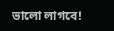ভালো লাগবে!